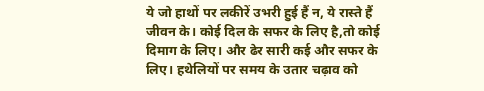ये जो हाथों पर लकीरें उभरी हुई हैं न, ये रास्ते हैं जीवन के। कोई दिल के सफर के लिए है,तो कोई दिमाग के लिए। और ढेर सारी कई और सफर के लिए। हथेलियों पर समय के उतार चढ़ाव को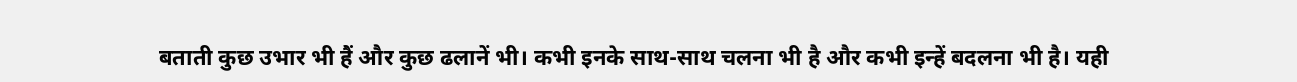बताती कुछ उभार भी हैं और कुछ ढलानें भी। कभी इनके साथ-साथ चलना भी है और कभी इन्हें बदलना भी है। यही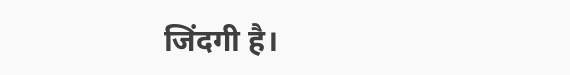जिंदगी है।